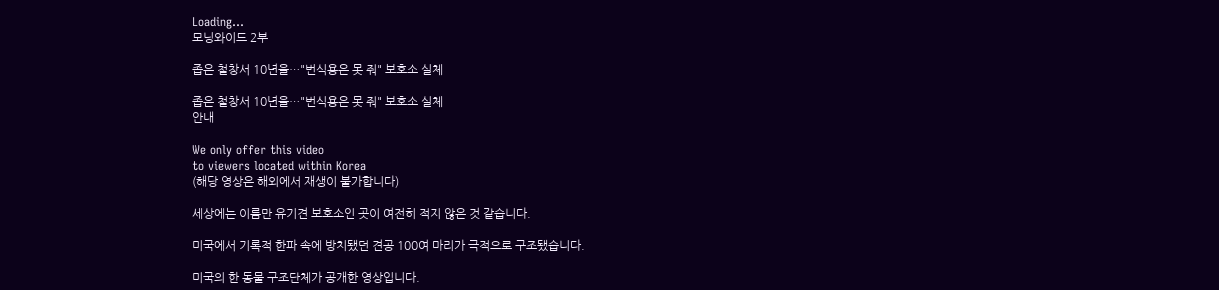Loading...
모닝와이드 2부

좁은 철창서 10년을…"번식용은 못 줘" 보호소 실체

좁은 철창서 10년을…"번식용은 못 줘" 보호소 실체
안내

We only offer this video
to viewers located within Korea
(해당 영상은 해외에서 재생이 불가합니다)

세상에는 이름만 유기견 보호소인 곳이 여전히 적지 않은 것 같습니다.

미국에서 기록적 한파 속에 방치됐던 견공 100여 마리가 극적으로 구조됐습니다.

미국의 한 동물 구조단체가 공개한 영상입니다.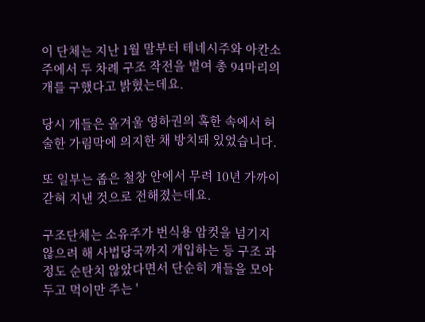이 단체는 지난 1월 말부터 테네시주와 아칸소주에서 두 차례 구조 작전을 벌여 총 94마리의 개를 구했다고 밝혔는데요.

당시 개들은 올겨울 영하권의 혹한 속에서 허술한 가림막에 의지한 채 방치돼 있었습니다.

또 일부는 좁은 철창 안에서 무려 10년 가까이 갇혀 지낸 것으로 전해졌는데요.

구조단체는 소유주가 번식용 암컷을 넘기지 않으려 해 사법당국까지 개입하는 등 구조 과정도 순탄치 않았다면서 단순히 개들을 모아두고 먹이만 주는 '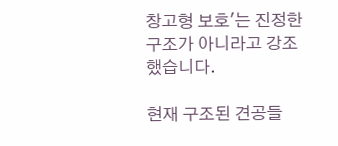창고형 보호'는 진정한 구조가 아니라고 강조했습니다.

현재 구조된 견공들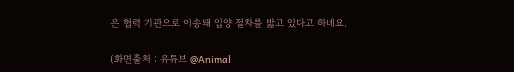은 협력 기관으로 이송돼 입양 절차를 밟고 있다고 하네요.

(화면출처 : 유튜브 @Animal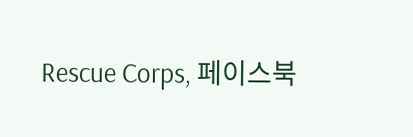Rescue Corps, 페이스북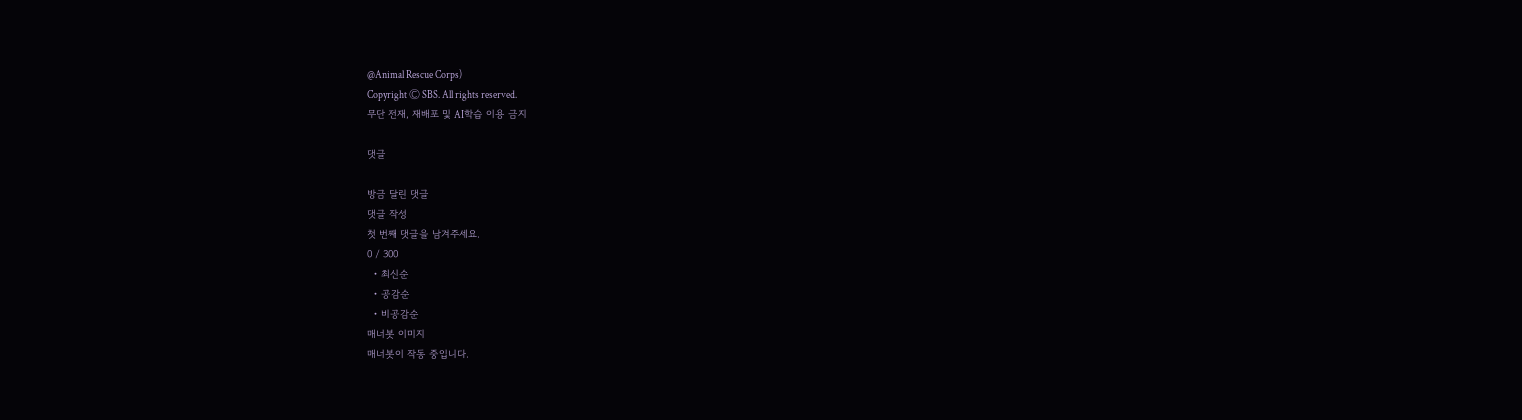@Animal Rescue Corps)
Copyright Ⓒ SBS. All rights reserved.
무단 전재, 재배포 및 AI학습 이용 금지

댓글

방금 달린 댓글
댓글 작성
첫 번째 댓글을 남겨주세요.
0 / 300
  • 최신순
  • 공감순
  • 비공감순
매너봇 이미지
매너봇이 작동 중입니다.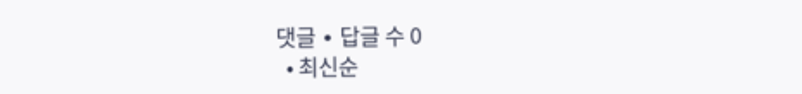댓글 ∙ 답글 수 0
  • 최신순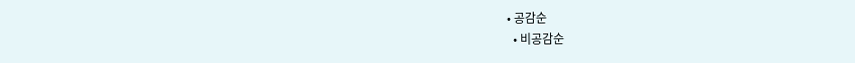• 공감순
  • 비공감순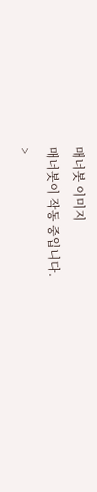매너봇 이미지
매너봇이 작동 중입니다.
>